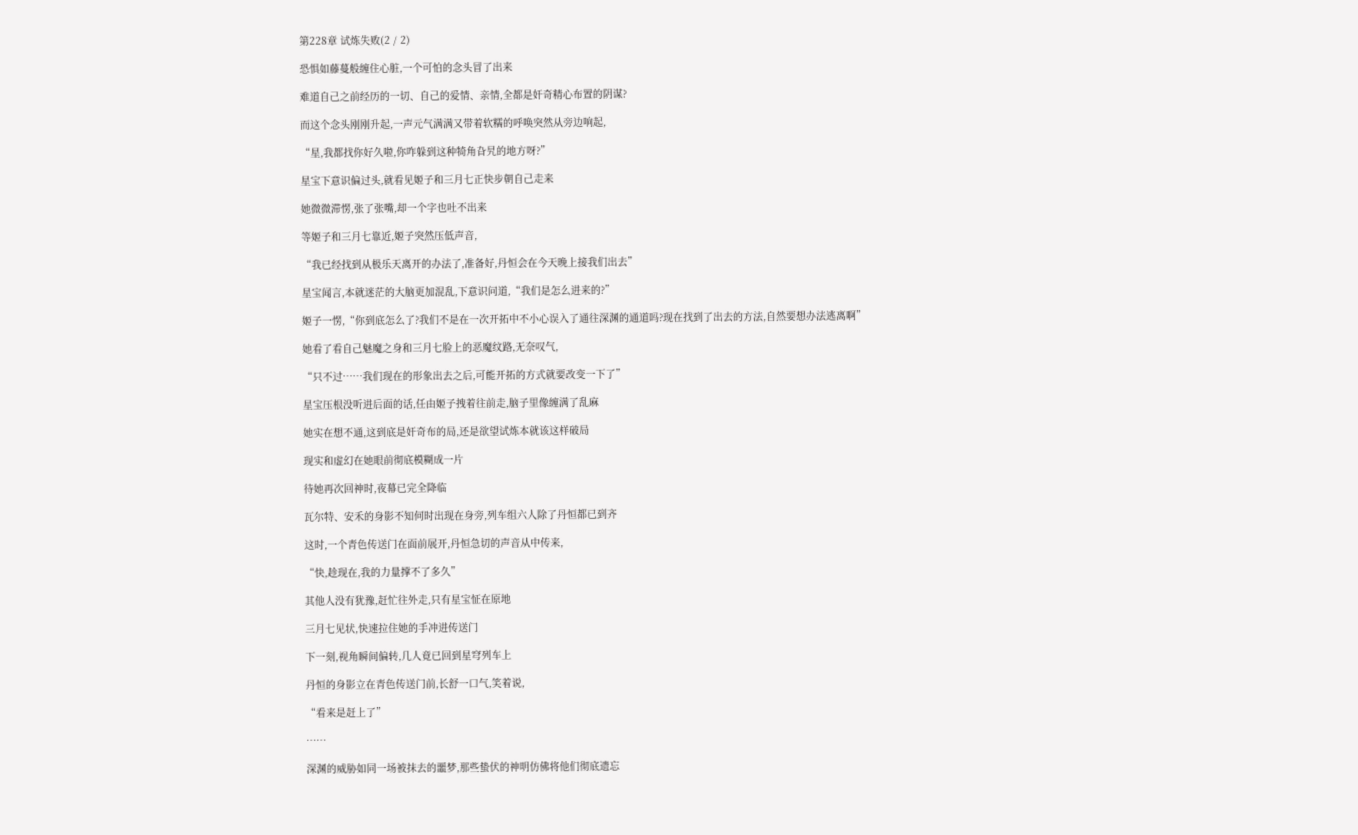第228章 试炼失败(2 / 2)

恐惧如藤蔓般缠住心脏,一个可怕的念头冒了出来

难道自己之前经历的一切、自己的爱情、亲情,全都是奸奇精心布置的阴谋?

而这个念头刚刚升起,一声元气满满又带着软糯的呼唤突然从旁边响起,

“星,我都找你好久啦,你咋躲到这种犄角旮旯的地方呀?”

星宝下意识偏过头,就看见姬子和三月七正快步朝自己走来

她微微滞愣,张了张嘴,却一个字也吐不出来

等姬子和三月七靠近,姬子突然压低声音,

“我已经找到从极乐天离开的办法了,准备好,丹恒会在今天晚上接我们出去”

星宝闻言,本就迷茫的大脑更加混乱,下意识问道,“我们是怎么进来的?”

姬子一愣,“你到底怎么了?我们不是在一次开拓中不小心误入了通往深渊的通道吗?现在找到了出去的方法,自然要想办法逃离啊”

她看了看自己魅魔之身和三月七脸上的恶魔纹路,无奈叹气,

“只不过……我们现在的形象出去之后,可能开拓的方式就要改变一下了”

星宝压根没听进后面的话,任由姬子拽着往前走,脑子里像缠满了乱麻

她实在想不通,这到底是奸奇布的局,还是欲望试炼本就该这样破局

现实和虚幻在她眼前彻底模糊成一片

待她再次回神时,夜幕已完全降临

瓦尔特、安禾的身影不知何时出现在身旁,列车组六人除了丹恒都已到齐

这时,一个青色传送门在面前展开,丹恒急切的声音从中传来,

“快,趁现在,我的力量撑不了多久”

其他人没有犹豫,赶忙往外走,只有星宝怔在原地

三月七见状,快速拉住她的手冲进传送门

下一刻,视角瞬间偏转,几人竟已回到星穹列车上

丹恒的身影立在青色传送门前,长舒一口气,笑着说,

“看来是赶上了”

……

深渊的威胁如同一场被抹去的噩梦,那些蛰伏的神明仿佛将他们彻底遗忘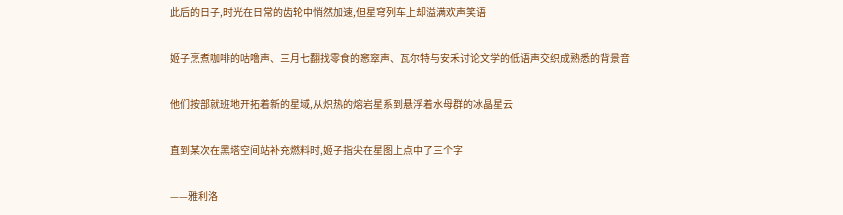此后的日子,时光在日常的齿轮中悄然加速,但星穹列车上却溢满欢声笑语

姬子烹煮咖啡的咕噜声、三月七翻找零食的窸窣声、瓦尔特与安禾讨论文学的低语声交织成熟悉的背景音

他们按部就班地开拓着新的星域,从炽热的熔岩星系到悬浮着水母群的冰晶星云

直到某次在黑塔空间站补充燃料时,姬子指尖在星图上点中了三个字

——雅利洛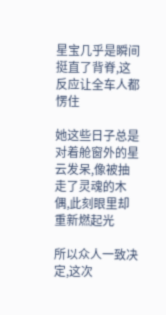星宝几乎是瞬间挺直了背脊,这反应让全车人都愣住

她这些日子总是对着舱窗外的星云发呆,像被抽走了灵魂的木偶,此刻眼里却重新燃起光

所以众人一致决定,这次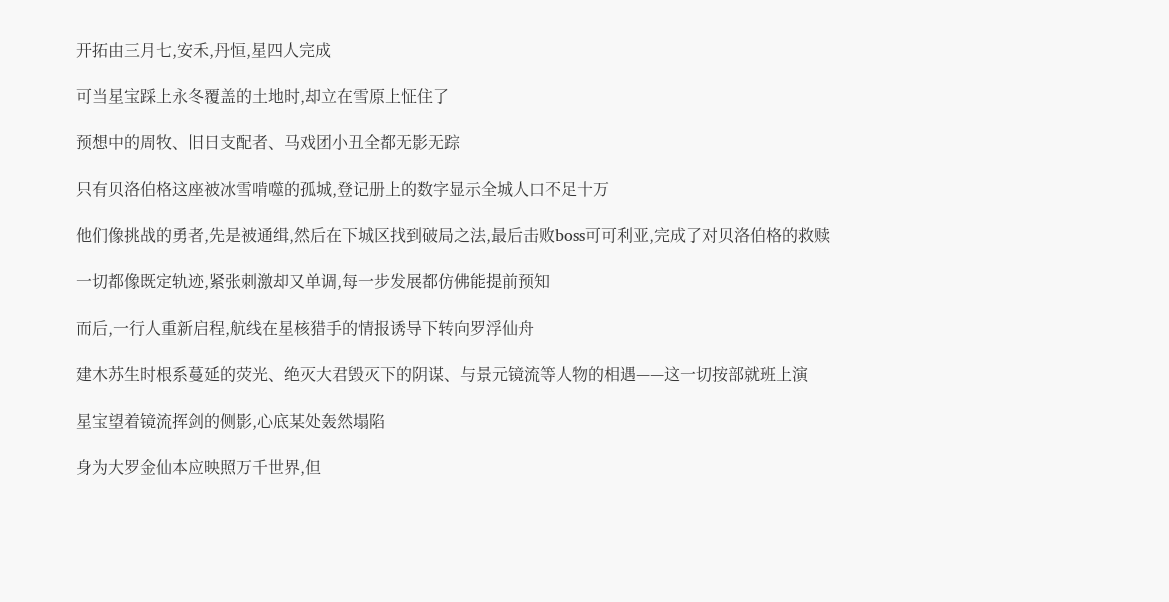开拓由三月七,安禾,丹恒,星四人完成

可当星宝踩上永冬覆盖的土地时,却立在雪原上怔住了

预想中的周牧、旧日支配者、马戏团小丑全都无影无踪

只有贝洛伯格这座被冰雪啃噬的孤城,登记册上的数字显示全城人口不足十万

他们像挑战的勇者,先是被通缉,然后在下城区找到破局之法,最后击败boss可可利亚,完成了对贝洛伯格的救赎

一切都像既定轨迹,紧张刺激却又单调,每一步发展都仿佛能提前预知

而后,一行人重新启程,航线在星核猎手的情报诱导下转向罗浮仙舟

建木苏生时根系蔓延的荧光、绝灭大君毁灭下的阴谋、与景元镜流等人物的相遇——这一切按部就班上演

星宝望着镜流挥剑的侧影,心底某处轰然塌陷

身为大罗金仙本应映照万千世界,但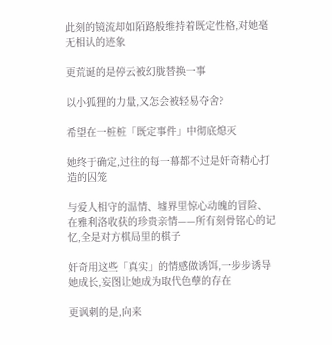此刻的镜流却如陌路般维持着既定性格,对她毫无相认的迹象

更荒诞的是停云被幻胧替换一事

以小狐狸的力量,又怎会被轻易夺舍?

希望在一桩桩「既定事件」中彻底熄灭

她终于确定,过往的每一幕都不过是奸奇精心打造的囚笼

与爱人相守的温情、墟界里惊心动魄的冒险、在雅利洛收获的珍贵亲情——所有刻骨铭心的记忆,全是对方棋局里的棋子

奸奇用这些「真实」的情感做诱饵,一步步诱导她成长,妄图让她成为取代色孽的存在

更讽刺的是,向来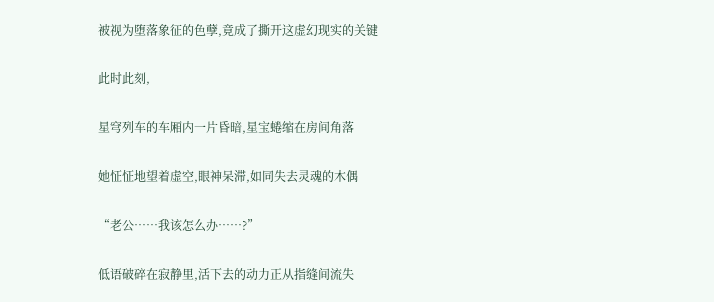被视为堕落象征的色孽,竟成了撕开这虚幻现实的关键

此时此刻,

星穹列车的车厢内一片昏暗,星宝蜷缩在房间角落

她怔怔地望着虚空,眼神呆滞,如同失去灵魂的木偶

“老公……我该怎么办……?”

低语破碎在寂静里,活下去的动力正从指缝间流失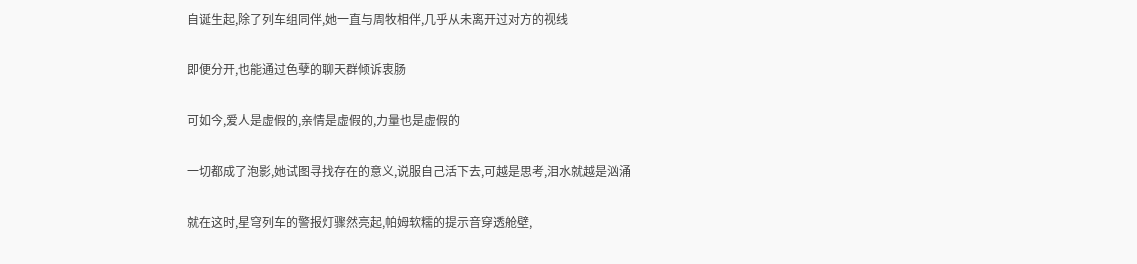自诞生起,除了列车组同伴,她一直与周牧相伴,几乎从未离开过对方的视线

即便分开,也能通过色孽的聊天群倾诉衷肠

可如今,爱人是虚假的,亲情是虚假的,力量也是虚假的

一切都成了泡影,她试图寻找存在的意义,说服自己活下去,可越是思考,泪水就越是汹涌

就在这时,星穹列车的警报灯骤然亮起,帕姆软糯的提示音穿透舱壁,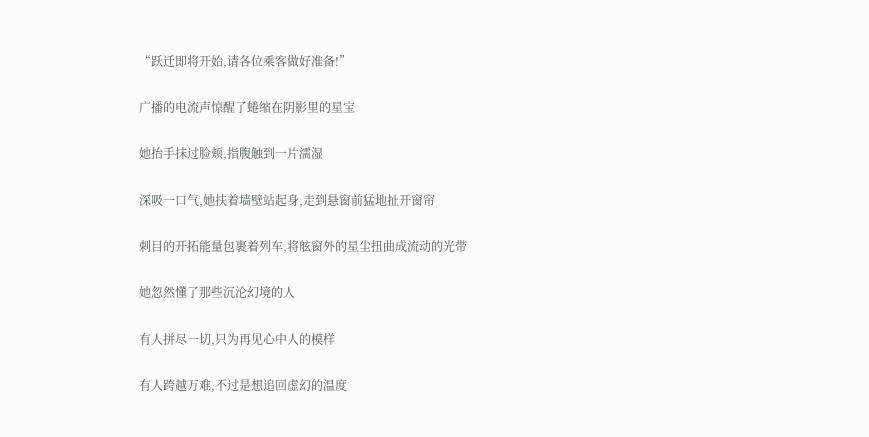“跃迁即将开始,请各位乘客做好准备!”

广播的电流声惊醒了蜷缩在阴影里的星宝

她抬手抹过脸颊,指腹触到一片濡湿

深吸一口气,她扶着墙壁站起身,走到悬窗前猛地扯开窗帘

刺目的开拓能量包裹着列车,将舷窗外的星尘扭曲成流动的光带

她忽然懂了那些沉沦幻境的人

有人拼尽一切,只为再见心中人的模样

有人跨越万难,不过是想追回虚幻的温度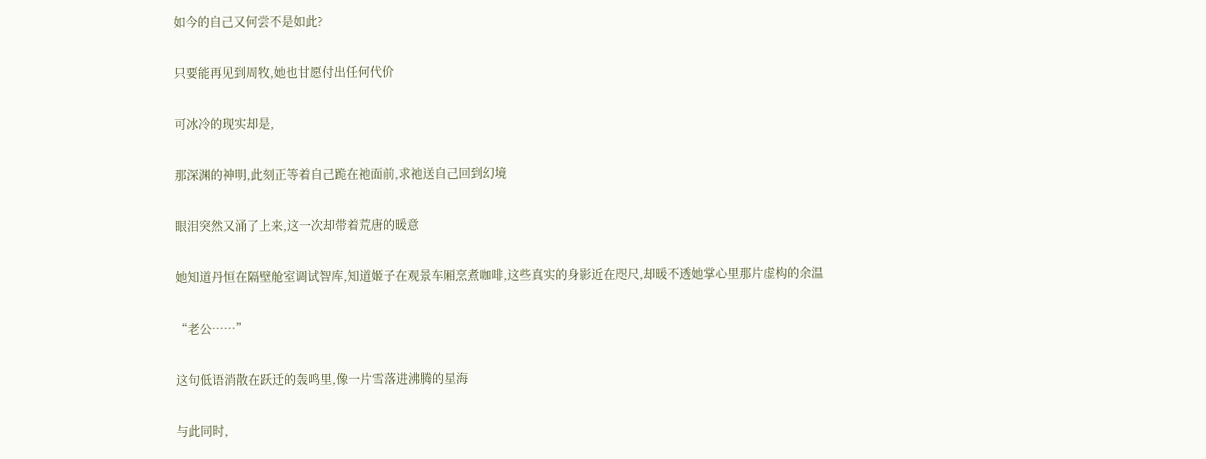如今的自己又何尝不是如此?

只要能再见到周牧,她也甘愿付出任何代价

可冰冷的现实却是,

那深渊的神明,此刻正等着自己跪在祂面前,求祂送自己回到幻境

眼泪突然又涌了上来,这一次却带着荒唐的暖意

她知道丹恒在隔壁舱室调试智库,知道姬子在观景车厢烹煮咖啡,这些真实的身影近在咫尺,却暖不透她掌心里那片虚构的余温

“老公……”

这句低语消散在跃迁的轰鸣里,像一片雪落进沸腾的星海

与此同时,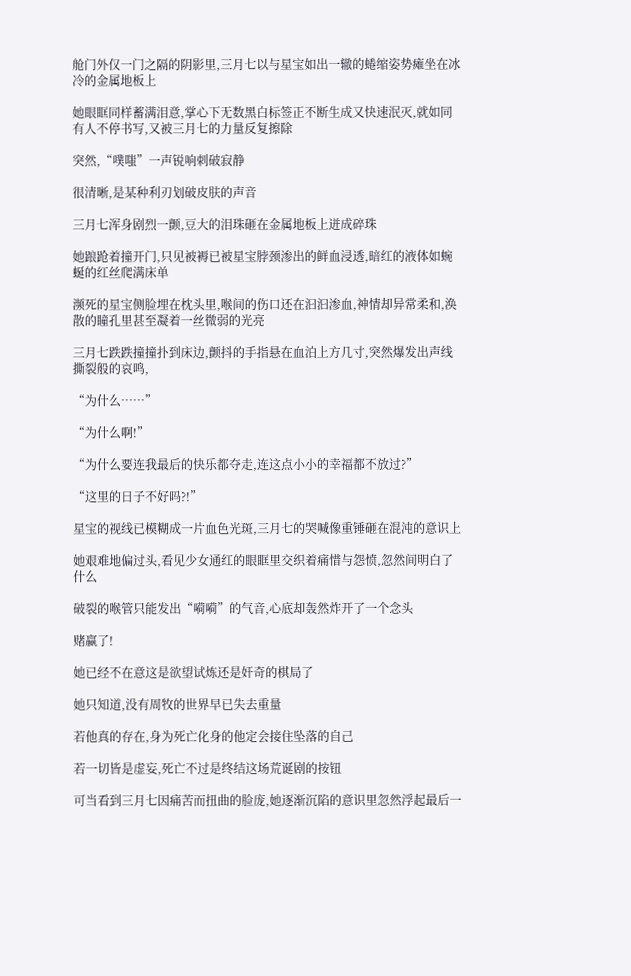舱门外仅一门之隔的阴影里,三月七以与星宝如出一辙的蜷缩姿势瘫坐在冰冷的金属地板上

她眼眶同样蓄满泪意,掌心下无数黑白标签正不断生成又快速泯灭,就如同有人不停书写,又被三月七的力量反复擦除

突然,“噗嗤”一声锐响刺破寂静

很清晰,是某种利刃划破皮肤的声音

三月七浑身剧烈一颤,豆大的泪珠砸在金属地板上迸成碎珠

她踉跄着撞开门,只见被褥已被星宝脖颈渗出的鲜血浸透,暗红的液体如蜿蜒的红丝爬满床单

濒死的星宝侧脸埋在枕头里,喉间的伤口还在汩汩渗血,神情却异常柔和,涣散的瞳孔里甚至凝着一丝微弱的光亮

三月七跌跌撞撞扑到床边,颤抖的手指悬在血泊上方几寸,突然爆发出声线撕裂般的哀鸣,

“为什么……”

“为什么啊!”

“为什么要连我最后的快乐都夺走,连这点小小的幸福都不放过?”

“这里的日子不好吗?!”

星宝的视线已模糊成一片血色光斑,三月七的哭喊像重锤砸在混沌的意识上

她艰难地偏过头,看见少女通红的眼眶里交织着痛惜与怨愤,忽然间明白了什么

破裂的喉管只能发出“嗬嗬”的气音,心底却轰然炸开了一个念头

赌赢了!

她已经不在意这是欲望试炼还是奸奇的棋局了

她只知道,没有周牧的世界早已失去重量

若他真的存在,身为死亡化身的他定会接住坠落的自己

若一切皆是虚妄,死亡不过是终结这场荒诞剧的按钮

可当看到三月七因痛苦而扭曲的脸庞,她逐渐沉陷的意识里忽然浮起最后一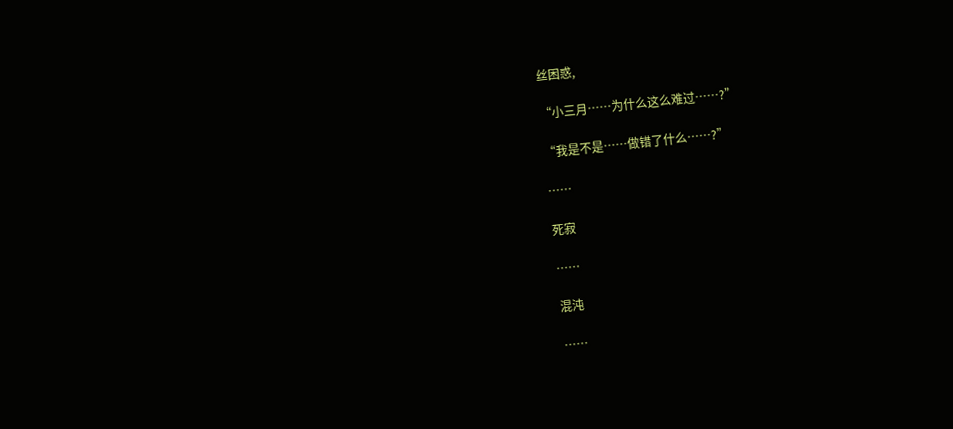丝困惑,

“小三月……为什么这么难过……?”

“我是不是……做错了什么……?”

……

死寂

……

混沌

……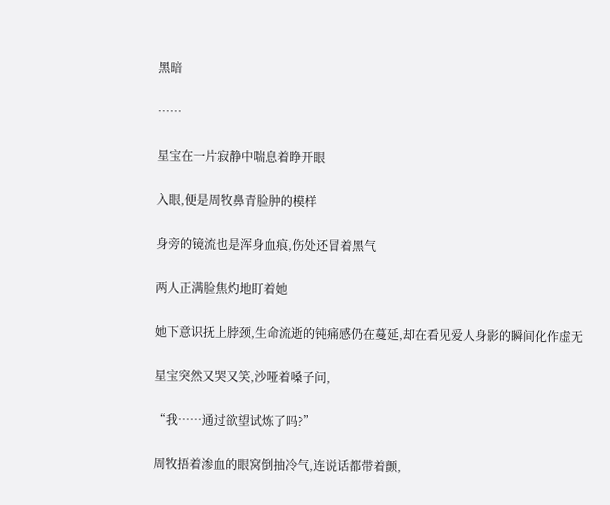黑暗

……

星宝在一片寂静中喘息着睁开眼

入眼,便是周牧鼻青脸肿的模样

身旁的镜流也是浑身血痕,伤处还冒着黑气

两人正满脸焦灼地盯着她

她下意识抚上脖颈,生命流逝的钝痛感仍在蔓延,却在看见爱人身影的瞬间化作虚无

星宝突然又哭又笑,沙哑着嗓子问,

“我……通过欲望试炼了吗?”

周牧捂着渗血的眼窝倒抽冷气,连说话都带着颤,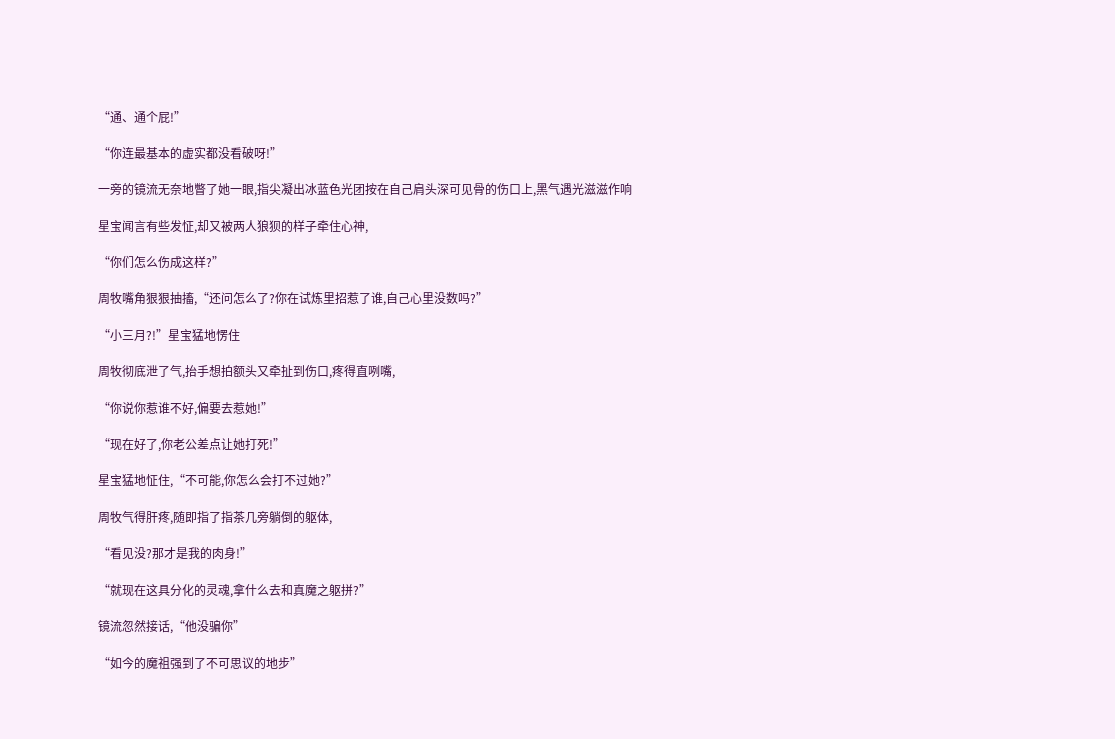“通、通个屁!”

“你连最基本的虚实都没看破呀!”

一旁的镜流无奈地瞥了她一眼,指尖凝出冰蓝色光团按在自己肩头深可见骨的伤口上,黑气遇光滋滋作响

星宝闻言有些发怔,却又被两人狼狈的样子牵住心神,

“你们怎么伤成这样?”

周牧嘴角狠狠抽搐,“还问怎么了?你在试炼里招惹了谁,自己心里没数吗?”

“小三月?!”星宝猛地愣住

周牧彻底泄了气,抬手想拍额头又牵扯到伤口,疼得直咧嘴,

“你说你惹谁不好,偏要去惹她!”

“现在好了,你老公差点让她打死!”

星宝猛地怔住,“不可能,你怎么会打不过她?”

周牧气得肝疼,随即指了指茶几旁躺倒的躯体,

“看见没?那才是我的肉身!”

“就现在这具分化的灵魂,拿什么去和真魔之躯拼?”

镜流忽然接话,“他没骗你”

“如今的魔祖强到了不可思议的地步”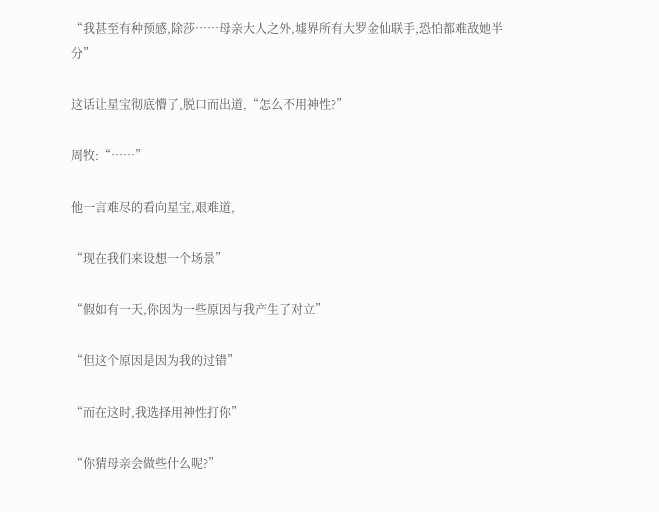“我甚至有种预感,除莎……母亲大人之外,墟界所有大罗金仙联手,恐怕都难敌她半分”

这话让星宝彻底懵了,脱口而出道,“怎么不用神性?”

周牧:“……”

他一言难尽的看向星宝,艰难道,

“现在我们来设想一个场景”

“假如有一天,你因为一些原因与我产生了对立”

“但这个原因是因为我的过错”

“而在这时,我选择用神性打你”

“你猜母亲会做些什么呢?”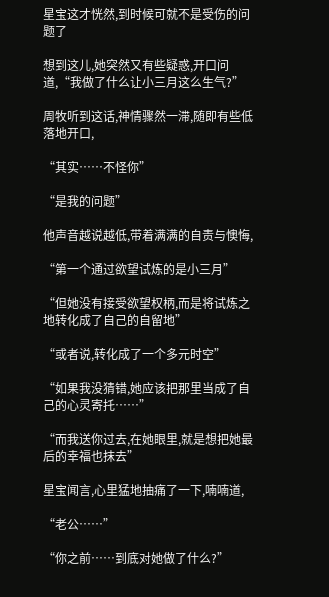星宝这才恍然,到时候可就不是受伤的问题了

想到这儿,她突然又有些疑惑,开口问道,“我做了什么让小三月这么生气?”

周牧听到这话,神情骤然一滞,随即有些低落地开口,

“其实……不怪你”

“是我的问题”

他声音越说越低,带着满满的自责与懊悔,

“第一个通过欲望试炼的是小三月”

“但她没有接受欲望权柄,而是将试炼之地转化成了自己的自留地”

“或者说,转化成了一个多元时空”

“如果我没猜错,她应该把那里当成了自己的心灵寄托……”

“而我送你过去,在她眼里,就是想把她最后的幸福也抹去”

星宝闻言,心里猛地抽痛了一下,喃喃道,

“老公……”

“你之前……到底对她做了什么?”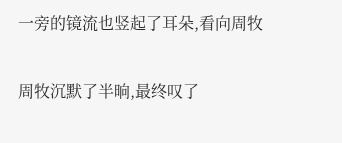一旁的镜流也竖起了耳朵,看向周牧

周牧沉默了半晌,最终叹了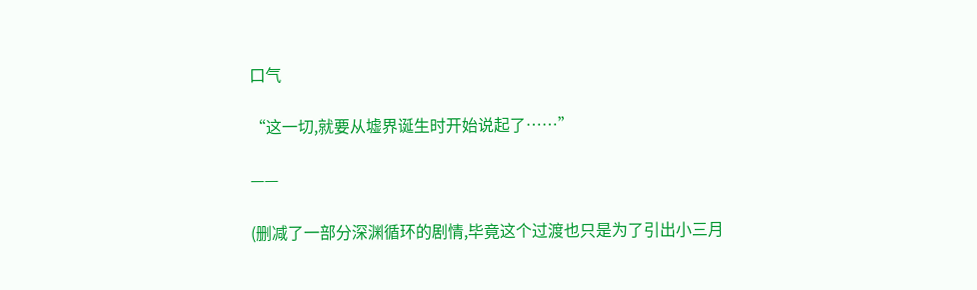口气

“这一切,就要从墟界诞生时开始说起了……”

——

(删减了一部分深渊循环的剧情,毕竟这个过渡也只是为了引出小三月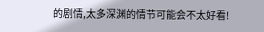的剧情,太多深渊的情节可能会不太好看!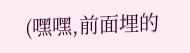(嘿嘿,前面埋的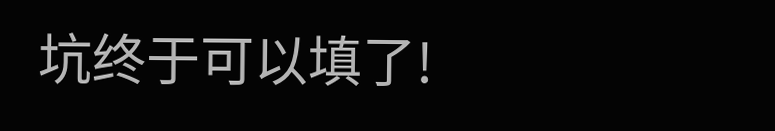坑终于可以填了!